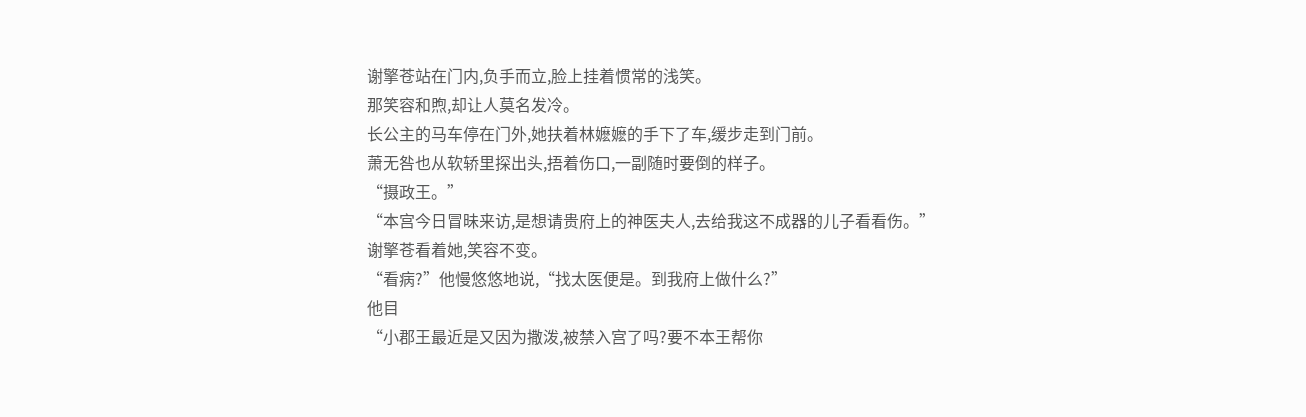谢擎苍站在门内,负手而立,脸上挂着惯常的浅笑。
那笑容和煦,却让人莫名发冷。
长公主的马车停在门外,她扶着林嬷嬷的手下了车,缓步走到门前。
萧无咎也从软轿里探出头,捂着伤口,一副随时要倒的样子。
“摄政王。”
“本宫今日冒昧来访,是想请贵府上的神医夫人,去给我这不成器的儿子看看伤。”
谢擎苍看着她,笑容不变。
“看病?”他慢悠悠地说,“找太医便是。到我府上做什么?”
他目
“小郡王最近是又因为撒泼,被禁入宫了吗?要不本王帮你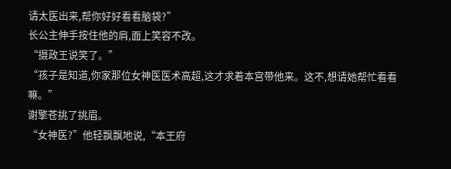请太医出来,帮你好好看看脑袋?”
长公主伸手按住他的肩,面上笑容不改。
“摄政王说笑了。”
“孩子是知道,你家那位女神医医术高超,这才求着本宫带他来。这不,想请她帮忙看看嘛。”
谢擎苍挑了挑眉。
“女神医?”他轻飘飘地说,“本王府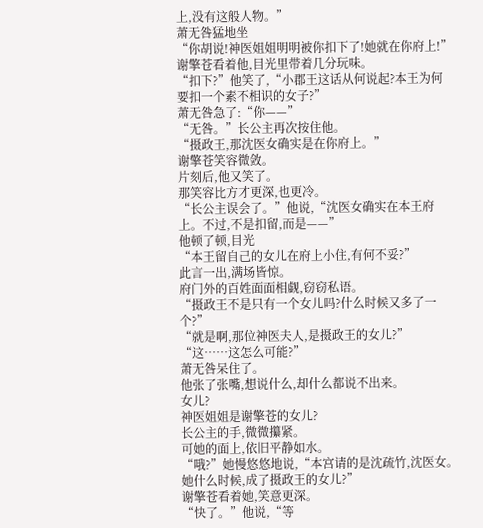上,没有这般人物。”
萧无咎猛地坐
“你胡说!神医姐姐明明被你扣下了!她就在你府上!”
谢擎苍看着他,目光里带着几分玩味。
“扣下?”他笑了,“小郡王这话从何说起?本王为何要扣一个素不相识的女子?”
萧无咎急了:“你——”
“无咎。”长公主再次按住他。
“摄政王,那沈医女确实是在你府上。”
谢擎苍笑容微敛。
片刻后,他又笑了。
那笑容比方才更深,也更冷。
“长公主误会了。”他说,“沈医女确实在本王府上。不过,不是扣留,而是——”
他顿了顿,目光
“本王留自己的女儿在府上小住,有何不妥?”
此言一出,满场皆惊。
府门外的百姓面面相觑,窃窃私语。
“摄政王不是只有一个女儿吗?什么时候又多了一个?”
“就是啊,那位神医夫人,是摄政王的女儿?”
“这……这怎么可能?”
萧无咎呆住了。
他张了张嘴,想说什么,却什么都说不出来。
女儿?
神医姐姐是谢擎苍的女儿?
长公主的手,微微攥紧。
可她的面上,依旧平静如水。
“哦?”她慢悠悠地说,“本宫请的是沈疏竹,沈医女。她什么时候,成了摄政王的女儿?”
谢擎苍看着她,笑意更深。
“快了。”他说,“等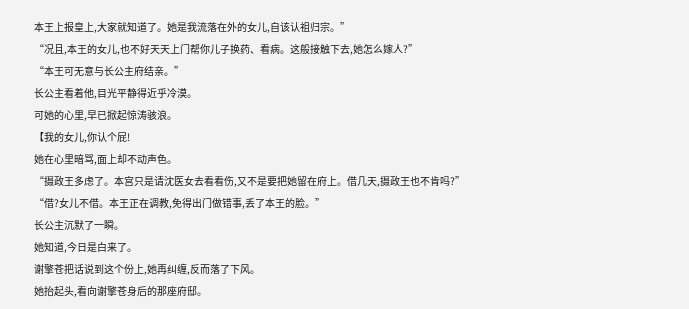本王上报皇上,大家就知道了。她是我流落在外的女儿,自该认祖归宗。”
“况且,本王的女儿,也不好天天上门帮你儿子换药、看病。这般接触下去,她怎么嫁人?”
“本王可无意与长公主府结亲。”
长公主看着他,目光平静得近乎冷漠。
可她的心里,早已掀起惊涛骇浪。
【我的女儿,你认个屁!
她在心里暗骂,面上却不动声色。
“摄政王多虑了。本宫只是请沈医女去看看伤,又不是要把她留在府上。借几天,摄政王也不肯吗?”
“借?女儿不借。本王正在调教,免得出门做错事,丢了本王的脸。”
长公主沉默了一瞬。
她知道,今日是白来了。
谢擎苍把话说到这个份上,她再纠缠,反而落了下风。
她抬起头,看向谢擎苍身后的那座府邸。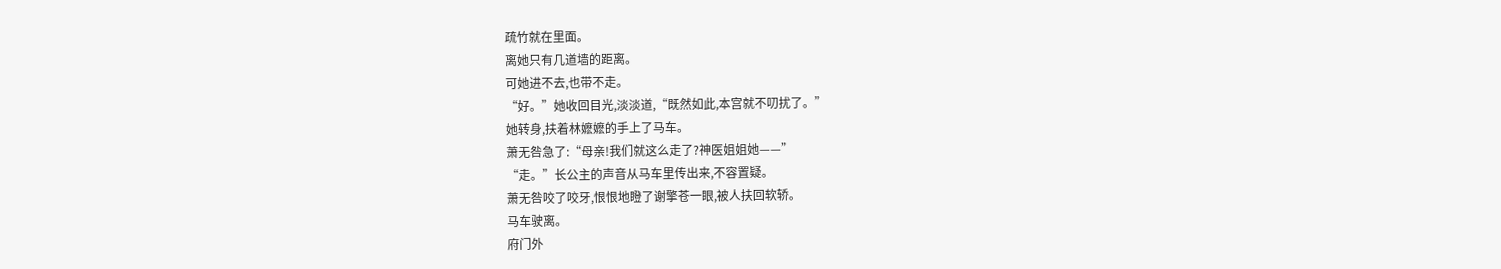疏竹就在里面。
离她只有几道墙的距离。
可她进不去,也带不走。
“好。”她收回目光,淡淡道,“既然如此,本宫就不叨扰了。”
她转身,扶着林嬷嬷的手上了马车。
萧无咎急了:“母亲!我们就这么走了?神医姐姐她——”
“走。”长公主的声音从马车里传出来,不容置疑。
萧无咎咬了咬牙,恨恨地瞪了谢擎苍一眼,被人扶回软轿。
马车驶离。
府门外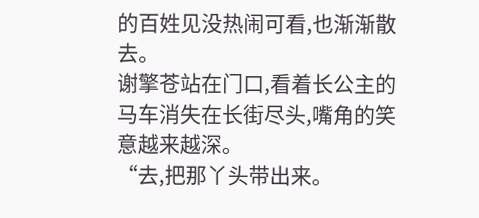的百姓见没热闹可看,也渐渐散去。
谢擎苍站在门口,看着长公主的马车消失在长街尽头,嘴角的笑意越来越深。
“去,把那丫头带出来。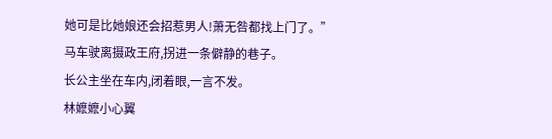她可是比她娘还会招惹男人!萧无咎都找上门了。”
马车驶离摄政王府,拐进一条僻静的巷子。
长公主坐在车内,闭着眼,一言不发。
林嬷嬷小心翼